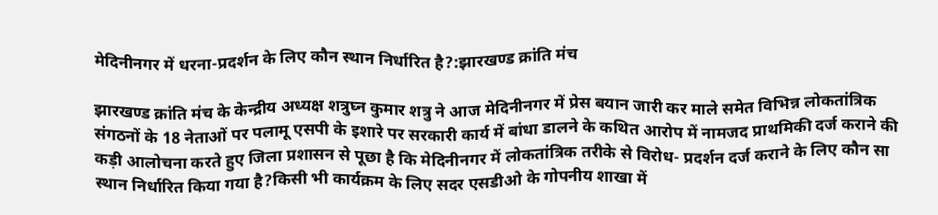मेदिनीनगर में धरना-प्रदर्शन के लिए कौन स्थान निर्धारित है?:झारखण्ड क्रांति मंच

झारखण्ड क्रांति मंच के केन्द्रीय अध्यक्ष शत्रुघ्न कुमार शत्रु ने आज मेदिनीनगर में प्रेस बयान जारी कर माले समेत विभिन्न लोकतांत्रिक संगठनों के 18 नेताओं पर पलामू एसपी के इशारे पर सरकारी कार्य में बांधा डालने के कथित आरोप में नामजद प्राथमिकी दर्ज कराने की कड़ी आलोचना करते हुए जिला प्रशासन से पूछा है कि मेदिनीनगर में लोकतांत्रिक तरीके से विरोध- प्रदर्शन दर्ज कराने के लिए कौन सा स्थान निर्धारित किया गया है?किसी भी कार्यक्रम के लिए सदर एसडीओ के गोपनीय शाखा में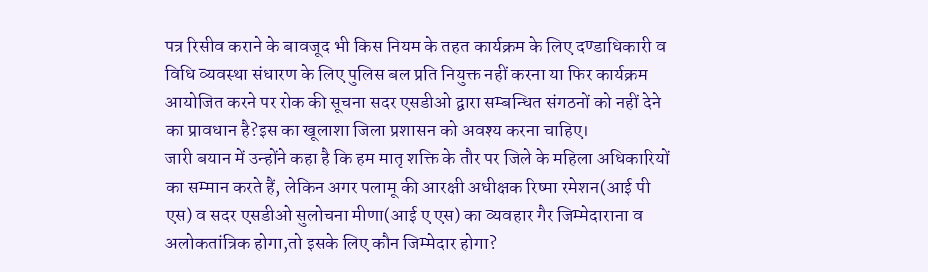पत्र रिसीव कराने के बावजूद भी किस नियम के तहत कार्यक्रम के लिए दण्डाधिकारी व विधि व्यवस्था संधारण के लिए पुलिस बल प्रति नियुक्त नहीं करना या फिर कार्यक्रम आयोजित करने पर रोक की सूचना सदर एसडीओ द्वारा सम्बन्धित संगठनों को नहीं देने का प्रावधान है?इस का खूलाशा जिला प्रशासन को अवश्य करना चाहिए।
जारी बयान में उन्होंने कहा है कि हम मातृ शक्ति के तौर पर जिले के महिला अधिकारियों का सम्मान करते हैं, लेकिन अगर पलामू की आरक्षी अधीक्षक रिष्मा रमेशन(आई पी एस) व सदर एसडीओ सुलोचना मीणा(आई ए एस) का व्यवहार गैर जिम्मेदाराना व अलोकतांत्रिक होगा,तो इसके लिए कौन जिम्मेदार होगा?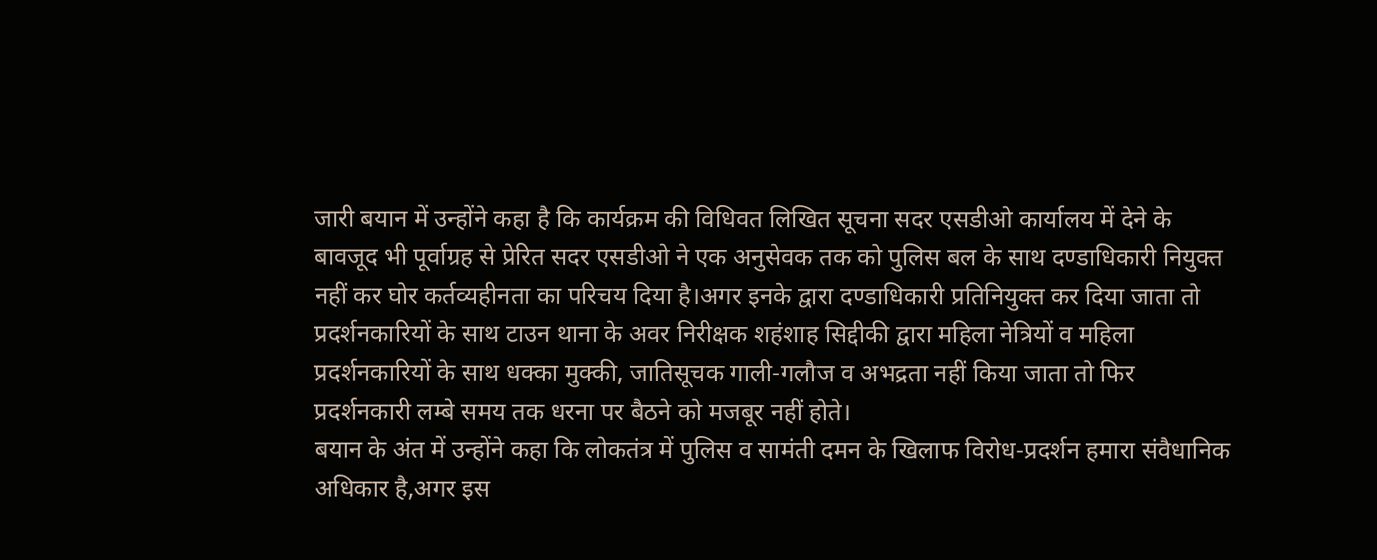जारी बयान में उन्होंने कहा है कि कार्यक्रम की विधिवत लिखित सूचना सदर एसडीओ कार्यालय में देने के बावजूद भी पूर्वाग्रह से प्रेरित सदर एसडीओ ने एक अनुसेवक तक को पुलिस बल के साथ दण्डाधिकारी नियुक्त नहीं कर घोर कर्तव्यहीनता का परिचय दिया है।अगर इनके द्वारा दण्डाधिकारी प्रतिनियुक्त कर दिया जाता तो प्रदर्शनकारियों के साथ टाउन थाना के अवर निरीक्षक शहंशाह सिद्दीकी द्वारा महिला नेत्रियों व महिला प्रदर्शनकारियों के साथ धक्का मुक्की, जातिसूचक गाली-गलौज व अभद्रता नहीं किया जाता तो फिर प्रदर्शनकारी लम्बे समय तक धरना पर बैठने को मजबूर नहीं होते।
बयान के अंत में उन्होंने कहा कि लोकतंत्र में पुलिस व सामंती दमन के खिलाफ विरोध-प्रदर्शन हमारा संवैधानिक अधिकार है,अगर इस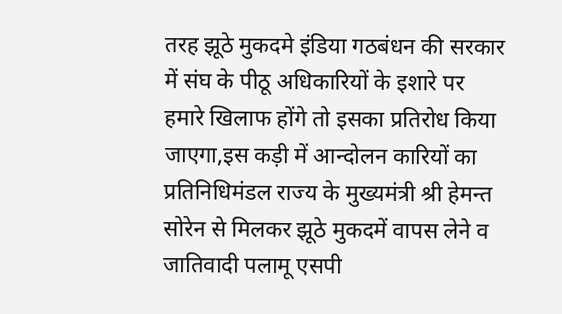तरह झूठे मुकदमे इंडिया गठबंधन की सरकार में संघ के पीठू अधिकारियों के इशारे पर हमारे खिलाफ होंगे तो इसका प्रतिरोध किया जाएगा,इस कड़ी में आन्दोलन कारियों का प्रतिनिधिमंडल राज्य के मुख्यमंत्री श्री हेमन्त सोरेन से मिलकर झूठे मुकदमें वापस लेने व जातिवादी पलामू एसपी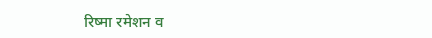रिष्मा रमेशन व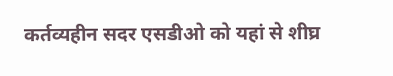कर्तव्यहीन सदर एसडीओ को यहां से शीघ्र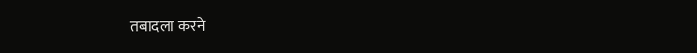तबादला करने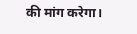की मांग करेगा‌।